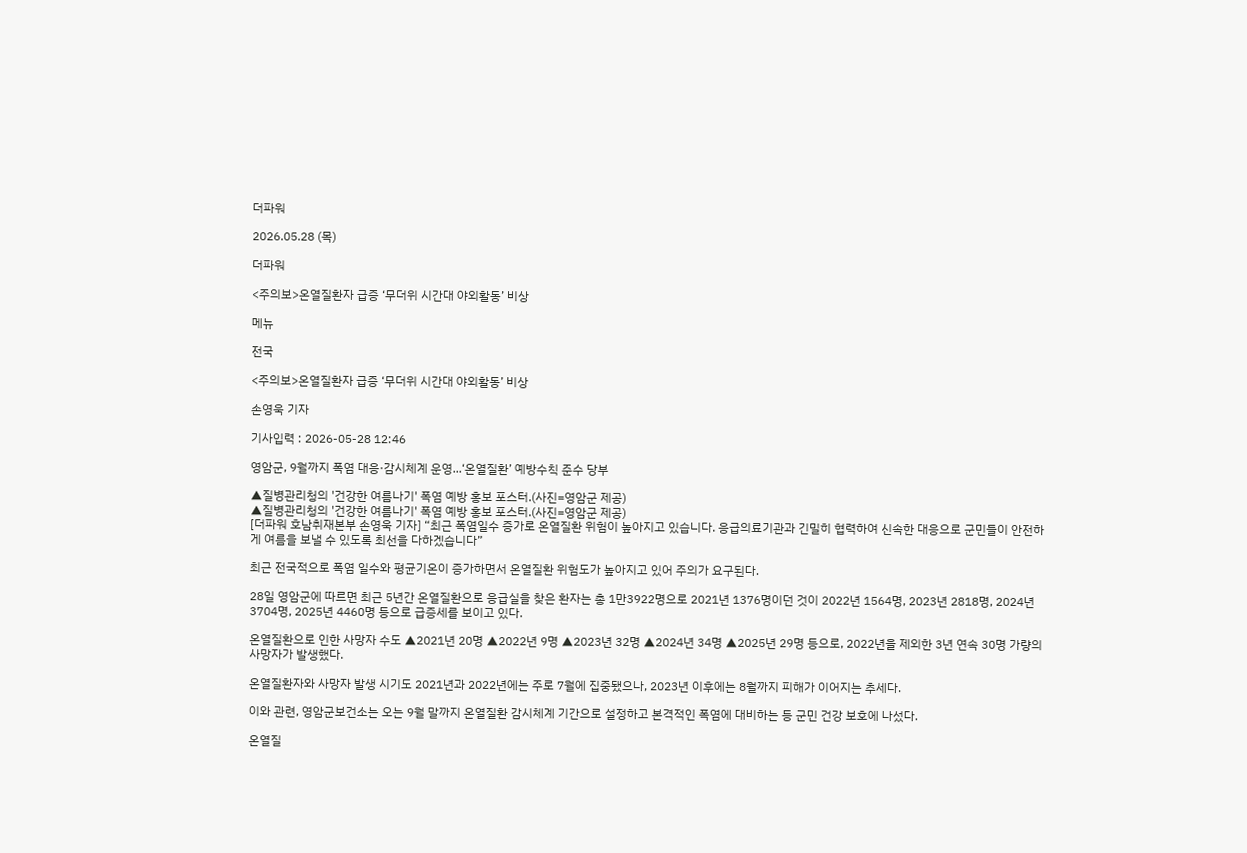더파워

2026.05.28 (목)

더파워

<주의보>온열질환자 급증 ‘무더위 시간대 야외활동’ 비상

메뉴

전국

<주의보>온열질환자 급증 ‘무더위 시간대 야외활동’ 비상

손영욱 기자

기사입력 : 2026-05-28 12:46

영암군, 9월까지 폭염 대응·감시체계 운영...‘온열질환’ 예방수칙 준수 당부

▲질병관리청의 '건강한 여름나기' 폭염 예방 홍보 포스터.(사진=영암군 제공)
▲질병관리청의 '건강한 여름나기' 폭염 예방 홍보 포스터.(사진=영암군 제공)
[더파워 호남취재본부 손영욱 기자] “최근 폭염일수 증가로 온열질환 위험이 높아지고 있습니다. 응급의료기관과 긴밀히 협력하여 신속한 대응으로 군민들이 안전하게 여름을 보낼 수 있도록 최선을 다하겠습니다”

최근 전국적으로 폭염 일수와 평균기온이 증가하면서 온열질환 위험도가 높아지고 있어 주의가 요구된다.

28일 영암군에 따르면 최근 5년간 온열질환으로 응급실을 찾은 환자는 총 1만3922명으로 2021년 1376명이던 것이 2022년 1564명, 2023년 2818명, 2024년 3704명, 2025년 4460명 등으로 급증세를 보이고 있다.

온열질환으로 인한 사망자 수도 ▲2021년 20명 ▲2022년 9명 ▲2023년 32명 ▲2024년 34명 ▲2025년 29명 등으로, 2022년을 제외한 3년 연속 30명 가량의 사망자가 발생했다.

온열질환자와 사망자 발생 시기도 2021년과 2022년에는 주로 7월에 집중됐으나, 2023년 이후에는 8월까지 피해가 이어지는 추세다.

이와 관련, 영암군보건소는 오는 9월 말까지 온열질환 감시체계 기간으로 설정하고 본격적인 폭염에 대비하는 등 군민 건강 보호에 나섰다.

온열질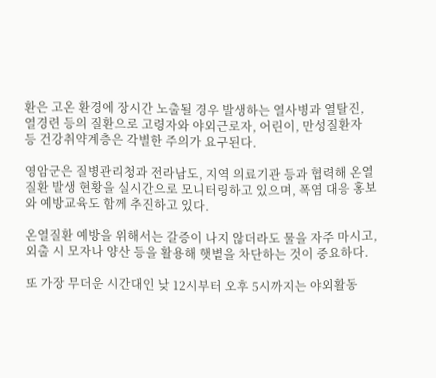환은 고온 환경에 장시간 노출될 경우 발생하는 열사병과 열탈진, 열경련 등의 질환으로 고령자와 야외근로자, 어린이, 만성질환자 등 건강취약계층은 각별한 주의가 요구된다.

영암군은 질병관리청과 전라남도, 지역 의료기관 등과 협력해 온열질환 발생 현황을 실시간으로 모니터링하고 있으며, 폭염 대응 홍보와 예방교육도 함께 추진하고 있다.

온열질환 예방을 위해서는 갈증이 나지 않더라도 물을 자주 마시고, 외출 시 모자나 양산 등을 활용해 햇볕을 차단하는 것이 중요하다.

또 가장 무더운 시간대인 낮 12시부터 오후 5시까지는 야외활동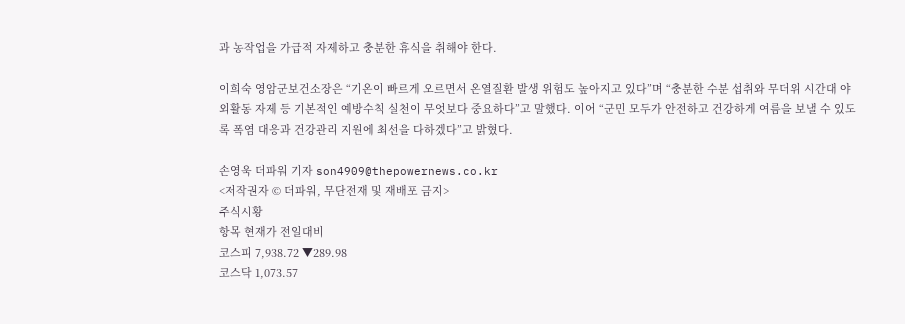과 농작업을 가급적 자제하고 충분한 휴식을 취해야 한다.

이희숙 영암군보건소장은 “기온이 빠르게 오르면서 온열질환 발생 위험도 높아지고 있다”며 “충분한 수분 섭취와 무더위 시간대 야외활동 자제 등 기본적인 예방수칙 실천이 무엇보다 중요하다”고 말했다. 이어 “군민 모두가 안전하고 건강하게 여름을 보낼 수 있도록 폭염 대응과 건강관리 지원에 최선을 다하겠다”고 밝혔다.

손영욱 더파워 기자 son4909@thepowernews.co.kr
<저작권자 © 더파워, 무단전재 및 재배포 금지>
주식시황
항목 현재가 전일대비
코스피 7,938.72 ▼289.98
코스닥 1,073.57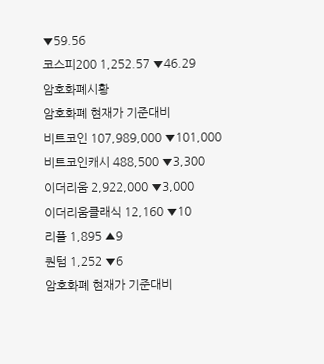▼59.56
코스피200 1,252.57 ▼46.29
암호화폐시황
암호화폐 현재가 기준대비
비트코인 107,989,000 ▼101,000
비트코인캐시 488,500 ▼3,300
이더리움 2,922,000 ▼3,000
이더리움클래식 12,160 ▼10
리플 1,895 ▲9
퀀텀 1,252 ▼6
암호화폐 현재가 기준대비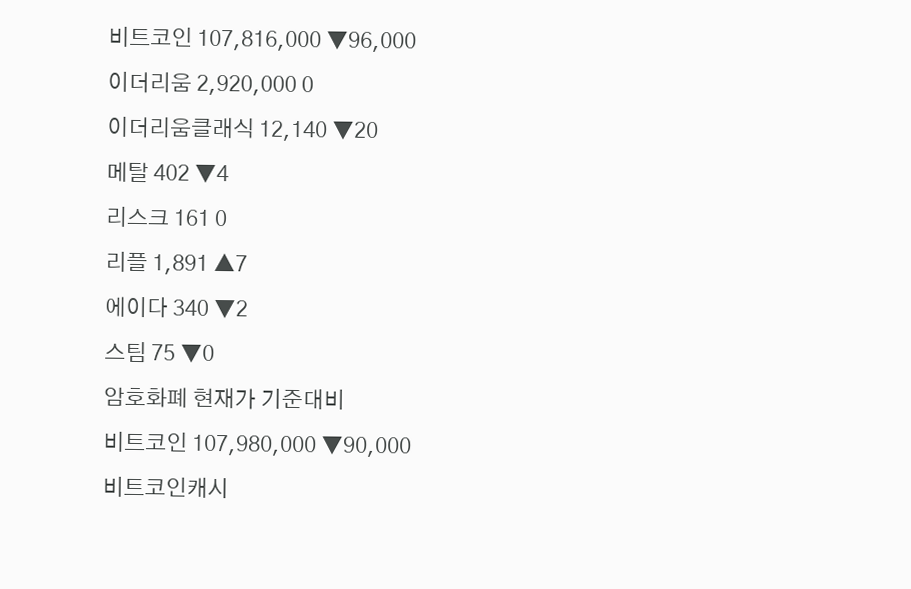비트코인 107,816,000 ▼96,000
이더리움 2,920,000 0
이더리움클래식 12,140 ▼20
메탈 402 ▼4
리스크 161 0
리플 1,891 ▲7
에이다 340 ▼2
스팀 75 ▼0
암호화폐 현재가 기준대비
비트코인 107,980,000 ▼90,000
비트코인캐시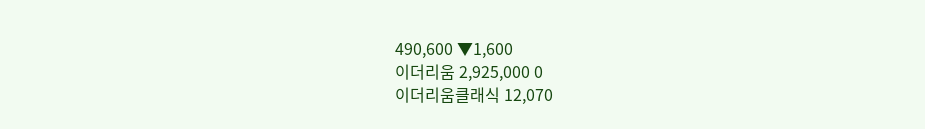490,600 ▼1,600
이더리움 2,925,000 0
이더리움클래식 12,070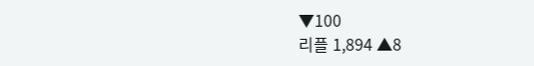▼100
리플 1,894 ▲8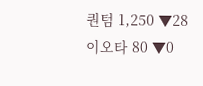퀀텀 1,250 ▼28
이오타 80 ▼0